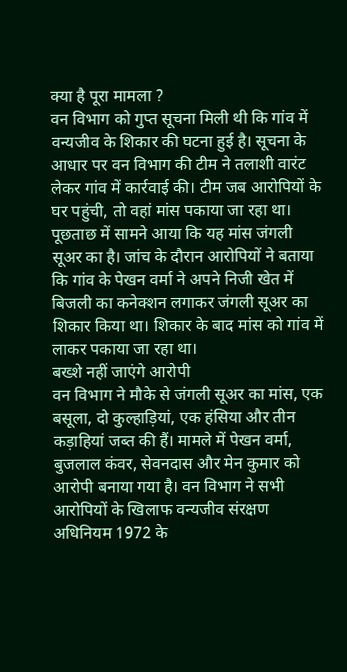क्या है पूरा मामला ?
वन विभाग को गुप्त सूचना मिली थी कि गांव में वन्यजीव के शिकार की घटना हुई है। सूचना के आधार पर वन विभाग की टीम ने तलाशी वारंट लेकर गांव में कार्रवाई की। टीम जब आरोपियों के घर पहुंची, तो वहां मांस पकाया जा रहा था। पूछताछ में सामने आया कि यह मांस जंगली सूअर का है। जांच के दौरान आरोपियों ने बताया कि गांव के पेखन वर्मा ने अपने निजी खेत में बिजली का कनेक्शन लगाकर जंगली सूअर का शिकार किया था। शिकार के बाद मांस को गांव में लाकर पकाया जा रहा था।
बख्शे नहीं जाएंगे आरोपी
वन विभाग ने मौके से जंगली सूअर का मांस, एक बसूला, दो कुल्हाड़ियां, एक हंसिया और तीन कड़ाहियां जब्त की हैं। मामले में पेखन वर्मा, बुजलाल कंवर, सेवनदास और मेन कुमार को आरोपी बनाया गया है। वन विभाग ने सभी आरोपियों के खिलाफ वन्यजीव संरक्षण अधिनियम 1972 के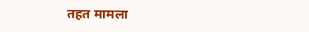तहत मामला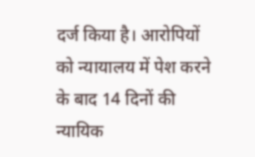दर्ज किया है। आरोपियों को न्यायालय में पेश करने के बाद 14 दिनों की न्यायिक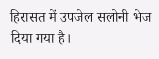हिरासत में उपजेल सलोनी भेज दिया गया है।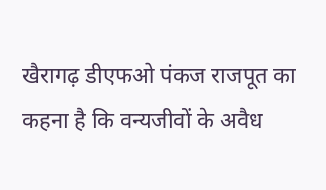खैरागढ़ डीएफओ पंकज राजपूत का कहना है कि वन्यजीवों के अवैध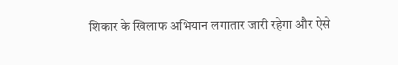शिकार के खिलाफ अभियान लगातार जारी रहेगा और ऐसे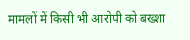मामलों में किसी भी आरोपी को बख्शा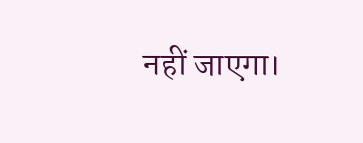नहीं जाएगा।